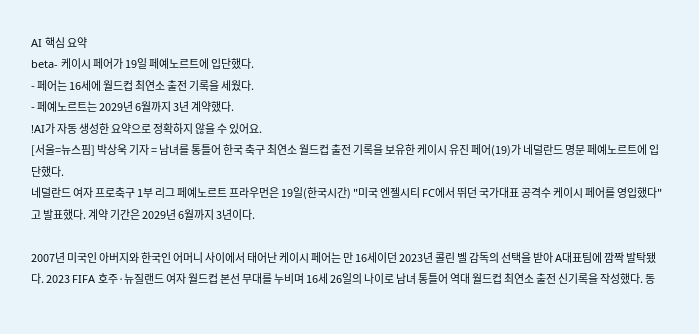AI 핵심 요약
beta- 케이시 페어가 19일 페예노르트에 입단했다.
- 페어는 16세에 월드컵 최연소 출전 기록을 세웠다.
- 페예노르트는 2029년 6월까지 3년 계약했다.
!AI가 자동 생성한 요약으로 정확하지 않을 수 있어요.
[서울=뉴스핌] 박상욱 기자 = 남녀를 통틀어 한국 축구 최연소 월드컵 출전 기록을 보유한 케이시 유진 페어(19)가 네덜란드 명문 페예노르트에 입단했다.
네덜란드 여자 프로축구 1부 리그 페예노르트 프라우먼은 19일(한국시간) "미국 엔젤시티 FC에서 뛰던 국가대표 공격수 케이시 페어를 영입했다"고 발표했다. 계약 기간은 2029년 6월까지 3년이다.

2007년 미국인 아버지와 한국인 어머니 사이에서 태어난 케이시 페어는 만 16세이던 2023년 콜린 벨 감독의 선택을 받아 A대표팀에 깜짝 발탁됐다. 2023 FIFA 호주·뉴질랜드 여자 월드컵 본선 무대를 누비며 16세 26일의 나이로 남녀 통틀어 역대 월드컵 최연소 출전 신기록을 작성했다. 동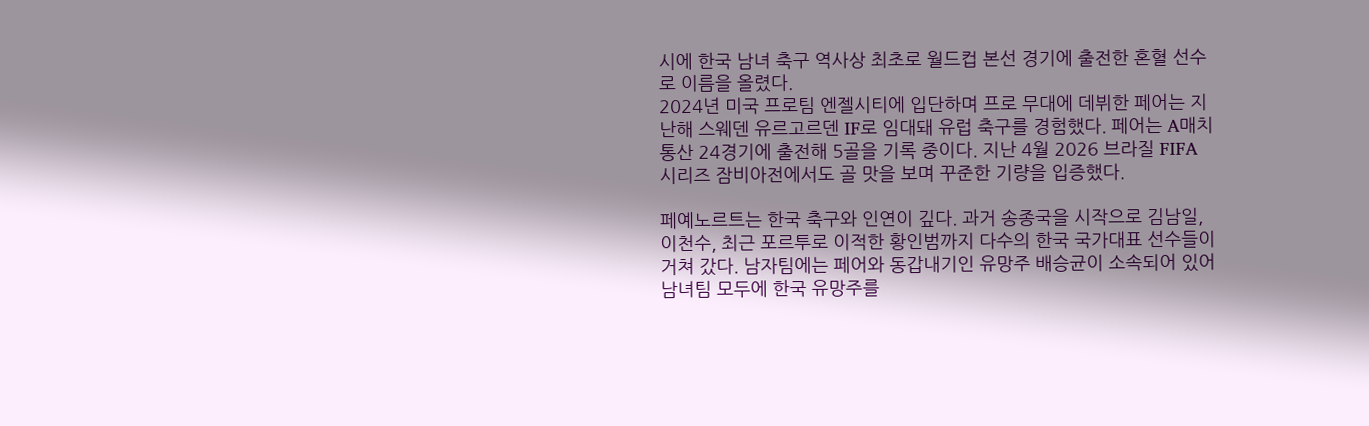시에 한국 남녀 축구 역사상 최초로 월드컵 본선 경기에 출전한 혼혈 선수로 이름을 올렸다.
2024년 미국 프로팀 엔젤시티에 입단하며 프로 무대에 데뷔한 페어는 지난해 스웨덴 유르고르덴 IF로 임대돼 유럽 축구를 경험했다. 페어는 A매치 통산 24경기에 출전해 5골을 기록 중이다. 지난 4월 2026 브라질 FIFA 시리즈 잠비아전에서도 골 맛을 보며 꾸준한 기량을 입증했다.

페예노르트는 한국 축구와 인연이 깊다. 과거 송종국을 시작으로 김남일, 이천수, 최근 포르투로 이적한 황인범까지 다수의 한국 국가대표 선수들이 거쳐 갔다. 남자팀에는 페어와 동갑내기인 유망주 배승균이 소속되어 있어 남녀팀 모두에 한국 유망주를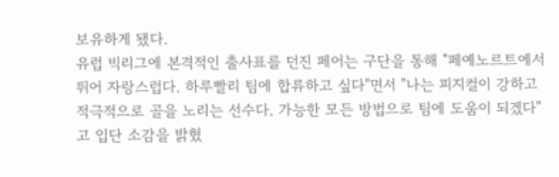보유하게 됐다.
유럽 빅리그에 본격적인 출사표를 던진 페어는 구단을 통해 "페예노르트에서 뛰어 자랑스럽다. 하루빨리 팀에 합류하고 싶다"면서 "나는 피지컬이 강하고 적극적으로 골을 노리는 선수다. 가능한 모든 방법으로 팀에 도움이 되겠다"고 입단 소감을 밝혔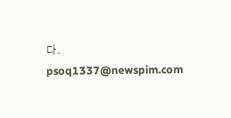다.
psoq1337@newspim.com